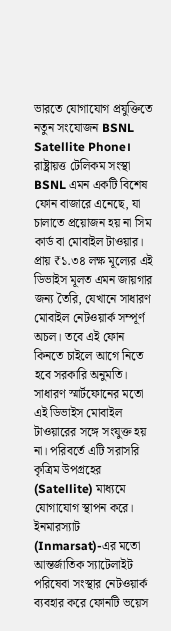ভারতে যোগাযোগ প্রযুক্তিতে নতুন সংযোজন BSNL Satellite Phone। রাষ্ট্রায়ত্ত টেলিকম সংস্থা BSNL এমন একটি বিশেষ ফোন বাজারে এনেছে, যা চালাতে প্রয়োজন হয় না সিম কার্ড বা মোবাইল টাওয়ার। প্রায় ₹১.৩৪ লক্ষ মূল্যের এই ডিভাইস মূলত এমন জায়গার জন্য তৈরি, যেখানে সাধারণ মোবাইল নেটওয়ার্ক সম্পূর্ণ অচল। তবে এই ফোন কিনতে চাইলে আগে নিতে হবে সরকারি অনুমতি।
সাধারণ স্মার্টফোনের মতো এই ডিভাইস মোবাইল টাওয়ারের সঙ্গে সংযুক্ত হয় না। পরিবর্তে এটি সরাসরি কৃত্রিম উপগ্রহের (Satellite) মাধ্যমে যোগাযোগ স্থাপন করে। ইনমারস্যাট (Inmarsat)-এর মতো আন্তর্জাতিক স্যাটেলাইট পরিষেবা সংস্থার নেটওয়ার্ক ব্যবহার করে ফোনটি ভয়েস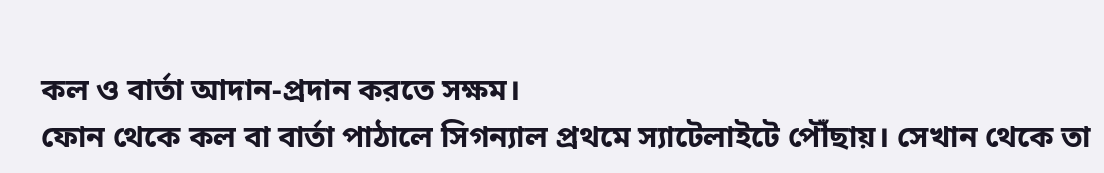কল ও বার্তা আদান-প্রদান করতে সক্ষম।
ফোন থেকে কল বা বার্তা পাঠালে সিগন্যাল প্রথমে স্যাটেলাইটে পৌঁছায়। সেখান থেকে তা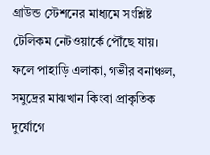গ্রাউন্ড স্টেশনের মাধ্যমে সংশ্লিষ্ট টেলিকম নেটওয়ার্কে পৌঁছে যায়। ফলে পাহাড়ি এলাকা, গভীর বনাঞ্চল, সমুদ্রের মাঝখান কিংবা প্রাকৃতিক দুর্যোগে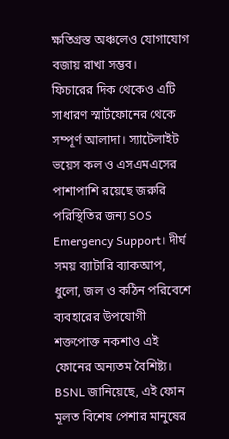ক্ষতিগ্রস্ত অঞ্চলেও যোগাযোগ বজায় রাখা সম্ভব।
ফিচারের দিক থেকেও এটি সাধারণ স্মার্টফোনের থেকে সম্পূর্ণ আলাদা। স্যাটেলাইট ভয়েস কল ও এসএমএসের পাশাপাশি রয়েছে জরুরি পরিস্থিতির জন্য SOS Emergency Support। দীর্ঘ সময় ব্যাটারি ব্যাকআপ, ধুলো, জল ও কঠিন পরিবেশে ব্যবহারের উপযোগী শক্তপোক্ত নকশাও এই ফোনের অন্যতম বৈশিষ্ট্য।
BSNL জানিয়েছে, এই ফোন মূলত বিশেষ পেশার মানুষের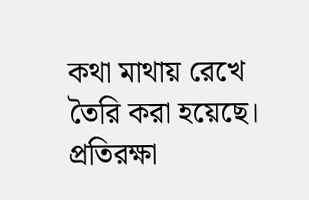কথা মাথায় রেখে তৈরি করা হয়েছে। প্রতিরক্ষা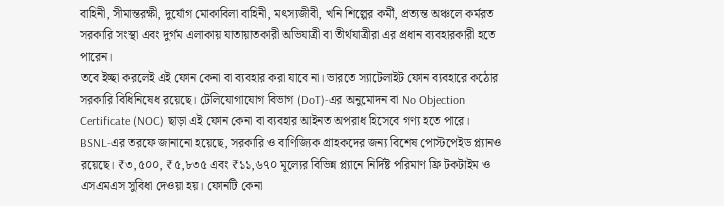বাহিনী, সীমান্তরক্ষী, দুর্যোগ মোকাবিলা বাহিনী, মৎস্যজীবী, খনি শিল্পের কর্মী, প্রত্যন্ত অঞ্চলে কর্মরত সরকারি সংস্থা এবং দুর্গম এলাকায় যাতায়াতকারী অভিযাত্রী বা তীর্থযাত্রীরা এর প্রধান ব্যবহারকারী হতে পারেন।
তবে ইচ্ছা করলেই এই ফোন কেনা বা ব্যবহার করা যাবে না। ভারতে স্যাটেলাইট ফোন ব্যবহারে কঠোর সরকারি বিধিনিষেধ রয়েছে। টেলিযোগাযোগ বিভাগ (DoT)-এর অনুমোদন বা No Objection Certificate (NOC) ছাড়া এই ফোন কেনা বা ব্যবহার আইনত অপরাধ হিসেবে গণ্য হতে পারে।
BSNL-এর তরফে জানানো হয়েছে, সরকারি ও বাণিজ্যিক গ্রাহকদের জন্য বিশেষ পোস্টপেইড প্ল্যানও রয়েছে। ₹৩,৫০০, ₹৫,৮৩৫ এবং ₹১১,৬৭০ মূল্যের বিভিন্ন প্ল্যানে নির্দিষ্ট পরিমাণ ফ্রি টকটাইম ও এসএমএস সুবিধা দেওয়া হয়। ফোনটি কেনা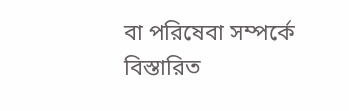বা পরিষেবা সম্পর্কে বিস্তারিত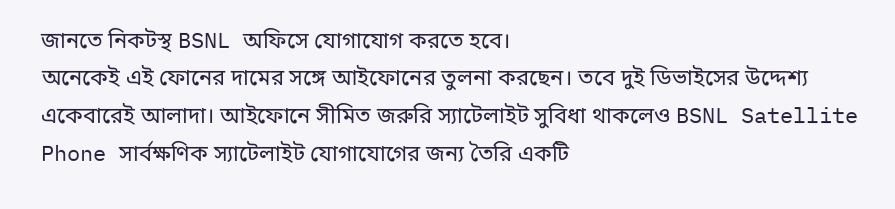জানতে নিকটস্থ BSNL অফিসে যোগাযোগ করতে হবে।
অনেকেই এই ফোনের দামের সঙ্গে আইফোনের তুলনা করছেন। তবে দুই ডিভাইসের উদ্দেশ্য একেবারেই আলাদা। আইফোনে সীমিত জরুরি স্যাটেলাইট সুবিধা থাকলেও BSNL Satellite Phone সার্বক্ষণিক স্যাটেলাইট যোগাযোগের জন্য তৈরি একটি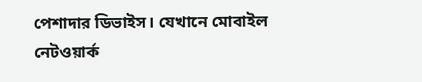পেশাদার ডিভাইস। যেখানে মোবাইল নেটওয়ার্ক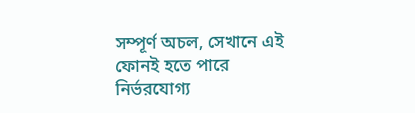সম্পূর্ণ অচল, সেখানে এই ফোনই হতে পারে নির্ভরযোগ্য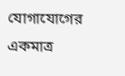যোগাযোগের একমাত্র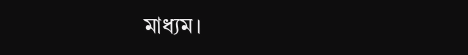মাধ্যম।